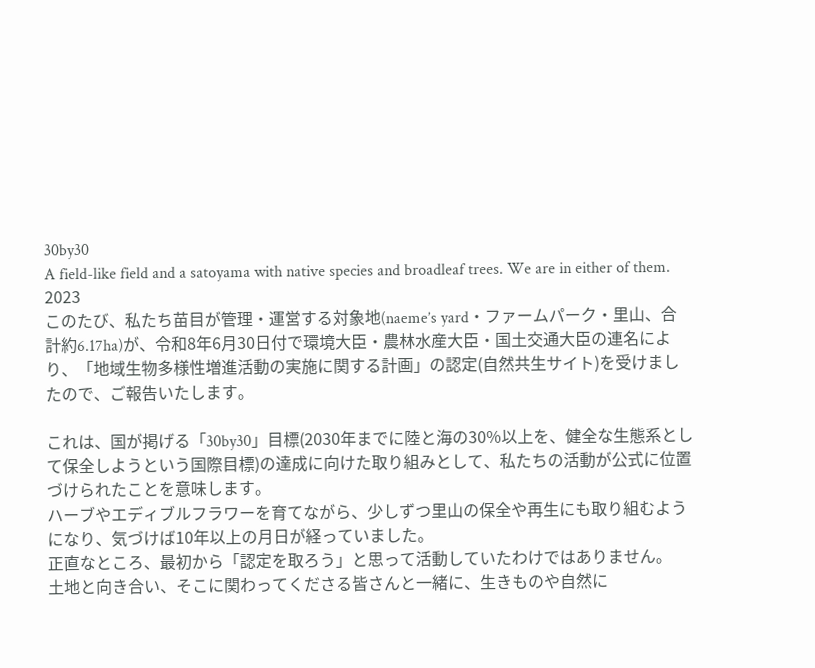30by30
A field-like field and a satoyama with native species and broadleaf trees. We are in either of them. 2023
このたび、私たち苗目が管理・運営する対象地(naeme’s yard・ファームパーク・里山、合計約6.17ha)が、令和8年6月30日付で環境大臣・農林水産大臣・国土交通大臣の連名により、「地域生物多様性増進活動の実施に関する計画」の認定(自然共生サイト)を受けましたので、ご報告いたします。

これは、国が掲げる「30by30」目標(2030年までに陸と海の30%以上を、健全な生態系として保全しようという国際目標)の達成に向けた取り組みとして、私たちの活動が公式に位置づけられたことを意味します。
ハーブやエディブルフラワーを育てながら、少しずつ里山の保全や再生にも取り組むようになり、気づけば10年以上の月日が経っていました。
正直なところ、最初から「認定を取ろう」と思って活動していたわけではありません。
土地と向き合い、そこに関わってくださる皆さんと一緒に、生きものや自然に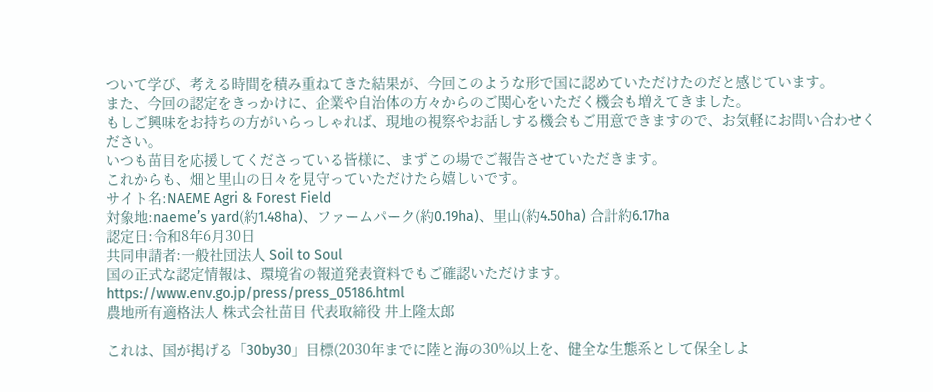ついて学び、考える時間を積み重ねてきた結果が、今回このような形で国に認めていただけたのだと感じています。
また、今回の認定をきっかけに、企業や自治体の方々からのご関心をいただく機会も増えてきました。
もしご興味をお持ちの方がいらっしゃれば、現地の視察やお話しする機会もご用意できますので、お気軽にお問い合わせください。
いつも苗目を応援してくださっている皆様に、まずこの場でご報告させていただきます。
これからも、畑と里山の日々を見守っていただけたら嬉しいです。
サイト名:NAEME Agri & Forest Field
対象地:naeme’s yard(約1.48ha)、ファームパーク(約0.19ha)、里山(約4.50ha) 合計約6.17ha
認定日:令和8年6月30日
共同申請者:一般社団法人 Soil to Soul
国の正式な認定情報は、環境省の報道発表資料でもご確認いただけます。
https://www.env.go.jp/press/press_05186.html
農地所有適格法人 株式会社苗目 代表取締役 井上隆太郎

これは、国が掲げる「30by30」目標(2030年までに陸と海の30%以上を、健全な生態系として保全しよ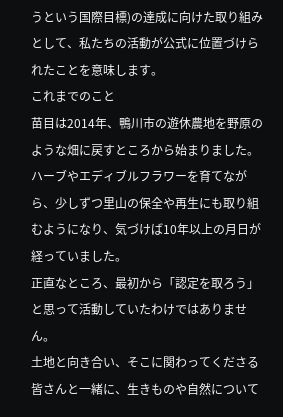うという国際目標)の達成に向けた取り組みとして、私たちの活動が公式に位置づけられたことを意味します。
これまでのこと
苗目は2014年、鴨川市の遊休農地を野原のような畑に戻すところから始まりました。ハーブやエディブルフラワーを育てながら、少しずつ里山の保全や再生にも取り組むようになり、気づけば10年以上の月日が経っていました。
正直なところ、最初から「認定を取ろう」と思って活動していたわけではありません。
土地と向き合い、そこに関わってくださる皆さんと一緒に、生きものや自然について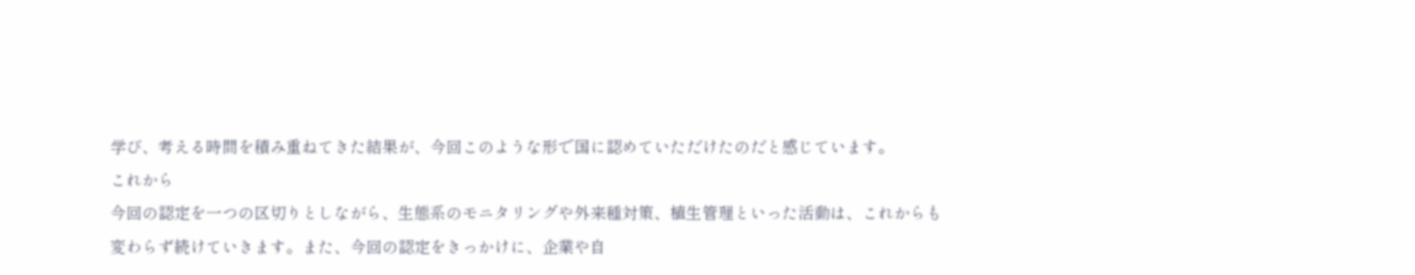学び、考える時間を積み重ねてきた結果が、今回このような形で国に認めていただけたのだと感じています。
これから
今回の認定を一つの区切りとしながら、生態系のモニタリングや外来種対策、植生管理といった活動は、これからも変わらず続けていきます。また、今回の認定をきっかけに、企業や自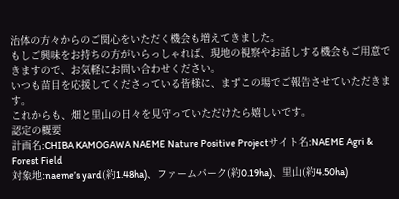治体の方々からのご関心をいただく機会も増えてきました。
もしご興味をお持ちの方がいらっしゃれば、現地の視察やお話しする機会もご用意できますので、お気軽にお問い合わせください。
いつも苗目を応援してくださっている皆様に、まずこの場でご報告させていただきます。
これからも、畑と里山の日々を見守っていただけたら嬉しいです。
認定の概要
計画名:CHIBA KAMOGAWA NAEME Nature Positive Projectサイト名:NAEME Agri & Forest Field
対象地:naeme’s yard(約1.48ha)、ファームパーク(約0.19ha)、里山(約4.50ha)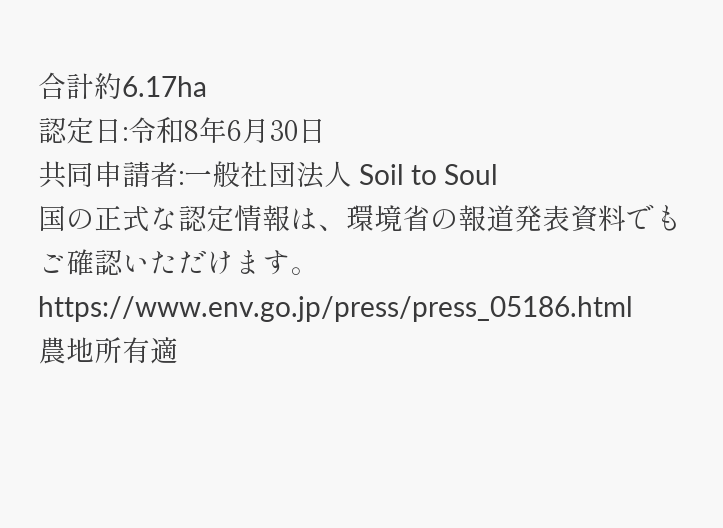合計約6.17ha
認定日:令和8年6月30日
共同申請者:一般社団法人 Soil to Soul
国の正式な認定情報は、環境省の報道発表資料でもご確認いただけます。
https://www.env.go.jp/press/press_05186.html
農地所有適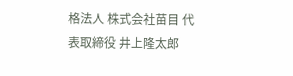格法人 株式会社苗目 代表取締役 井上隆太郎